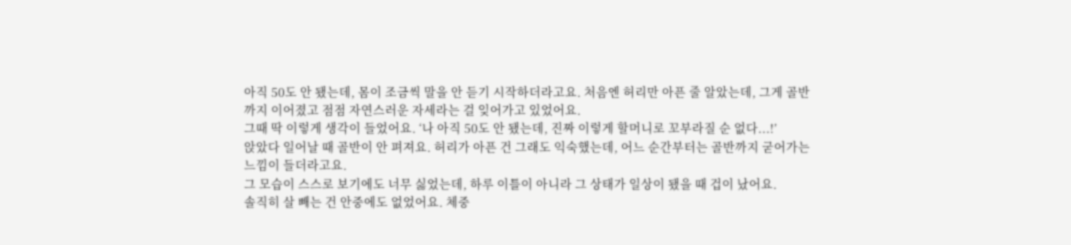아직 50도 안 됐는데, 몸이 조금씩 말을 안 듣기 시작하더라고요. 처음엔 허리만 아픈 줄 알았는데, 그게 골반까지 이어졌고 점점 자연스러운 자세라는 걸 잊어가고 있었어요.
그때 딱 이렇게 생각이 들었어요. ‘나 아직 50도 안 됐는데, 진짜 이렇게 할머니로 꼬부라질 순 없다...!’
앉았다 일어날 때 골반이 안 펴져요. 허리가 아픈 건 그래도 익숙했는데, 어느 순간부터는 골반까지 굳어가는 느낌이 들더라고요.
그 모습이 스스로 보기에도 너무 싫었는데, 하루 이틀이 아니라 그 상태가 일상이 됐을 때 겁이 났어요.
솔직히 살 빼는 건 안중에도 없었어요. 체중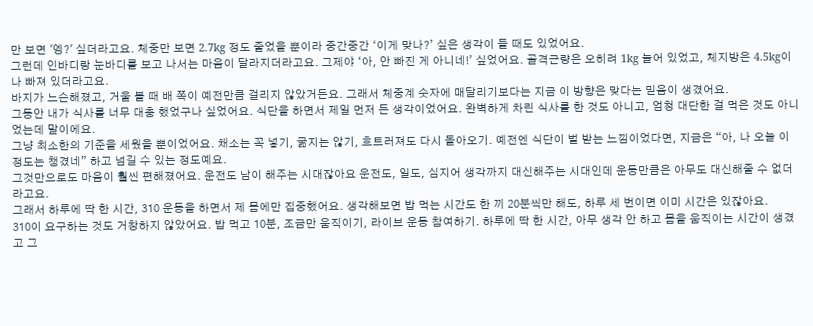만 보면 '엥?' 싶더라고요. 체중만 보면 2.7kg 정도 줄었을 뿐이라 중간중간 ‘이게 맞나?’ 싶은 생각이 들 때도 있었어요.
그런데 인바디랑 눈바디를 보고 나서는 마음이 달라지더라고요. 그제야 ‘아, 안 빠진 게 아니네!’ 싶었어요. 골격근량은 오히려 1kg 늘어 있었고, 체지방은 4.5kg이나 빠져 있더라고요.
바지가 느슨해졌고, 거울 볼 때 배 쪽이 예전만큼 걸리지 않았거든요. 그래서 체중계 숫자에 매달리기보다는 지금 이 방향은 맞다는 믿음이 생겼어요.
그동안 내가 식사를 너무 대충 했었구나 싶었어요. 식단을 하면서 제일 먼저 든 생각이었어요. 완벽하게 차린 식사를 한 것도 아니고, 엄청 대단한 걸 먹은 것도 아니었는데 말이에요.
그냥 최소한의 기준을 세웠을 뿐이었어요. 채소는 꼭 넣기, 굶지는 않기, 흐트러져도 다시 돌아오기. 예전엔 식단이 벌 받는 느낌이었다면, 지금은 “아, 나 오늘 이 정도는 챙겼네” 하고 넘길 수 있는 정도예요.
그것만으로도 마음이 훨씬 편해졌어요. 운전도 남이 해주는 시대잖아요 운전도, 일도, 심지어 생각까지 대신해주는 시대인데 운동만큼은 아무도 대신해줄 수 없더라고요.
그래서 하루에 딱 한 시간, 310 운동을 하면서 제 몸에만 집중했어요. 생각해보면 밥 먹는 시간도 한 끼 20분씩만 해도, 하루 세 번이면 이미 시간은 있잖아요.
310이 요구하는 것도 거창하지 않았어요. 밥 먹고 10분, 조금만 움직이기, 라이브 운동 참여하기. 하루에 딱 한 시간, 아무 생각 안 하고 몸을 움직이는 시간이 생겼고 그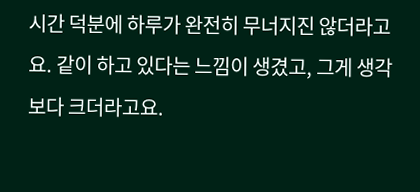시간 덕분에 하루가 완전히 무너지진 않더라고요. 같이 하고 있다는 느낌이 생겼고, 그게 생각보다 크더라고요.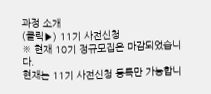과정 소개
(클릭▶) 11기 사전신청
※ 현재 10기 정규모집은 마감되었습니다.
현재는 11기 사전신청 등록만 가능합니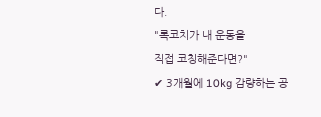다.
"록코치가 내 운동을
직접 코칭해준다면?"
✔ 3개월에 10kg 감량하는 공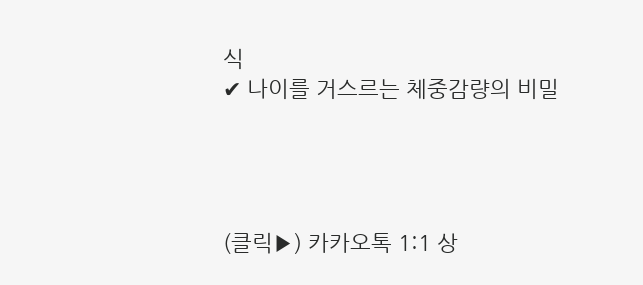식
✔ 나이를 거스르는 체중감량의 비밀




(클릭▶) 카카오톡 1:1 상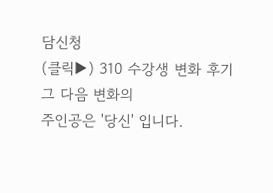담신청
(클릭▶) 310 수강생 변화 후기
그 다음 변화의
주인공은 '당신' 입니다.